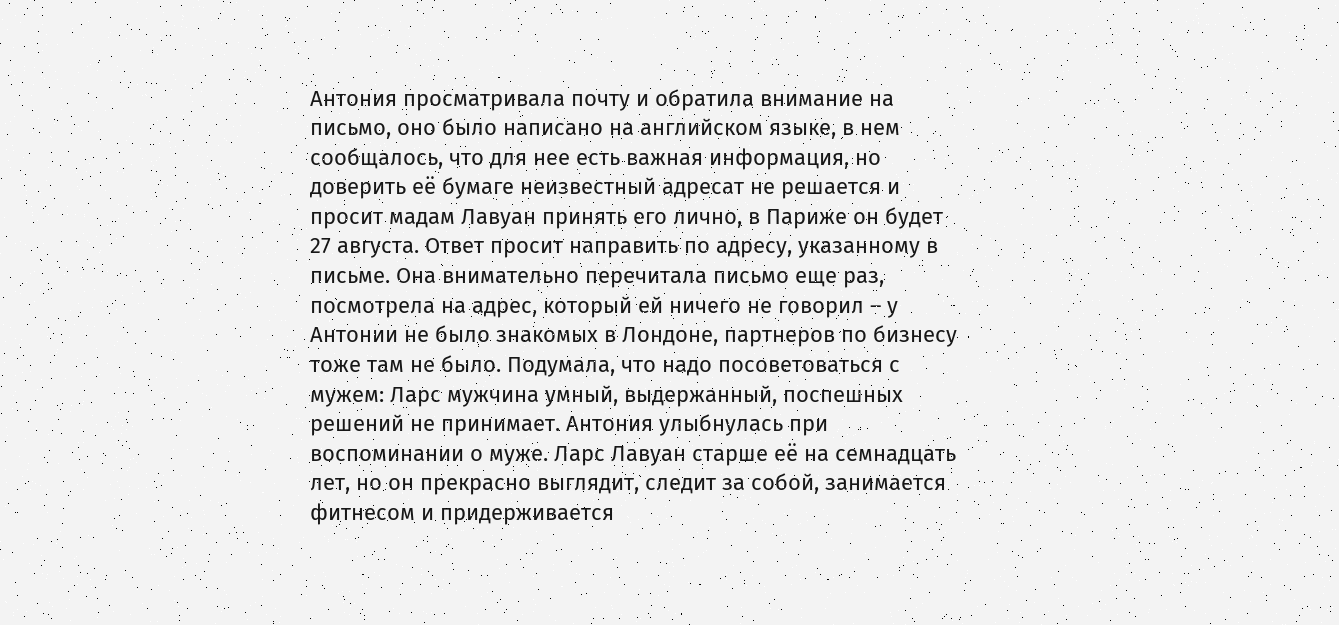Антония просматривала почту и обратила внимание на письмо, оно было написано на английском языке, в нем сообщалось, что для нее есть важная информация, но доверить её бумаге неизвестный адресат не решается и просит мадам Лавуан принять его лично, в Париже он будет 27 августа. Ответ просит направить по адресу, указанному в письме. Она внимательно перечитала письмо еще раз, посмотрела на адрес, который ей ничего не говорил – у Антонии не было знакомых в Лондоне, партнеров по бизнесу тоже там не было. Подумала, что надо посоветоваться с мужем: Ларс мужчина умный, выдержанный, поспешных решений не принимает. Антония улыбнулась при воспоминании о муже. Ларс Лавуан старше её на семнадцать лет, но он прекрасно выглядит, следит за собой, занимается фитнесом и придерживается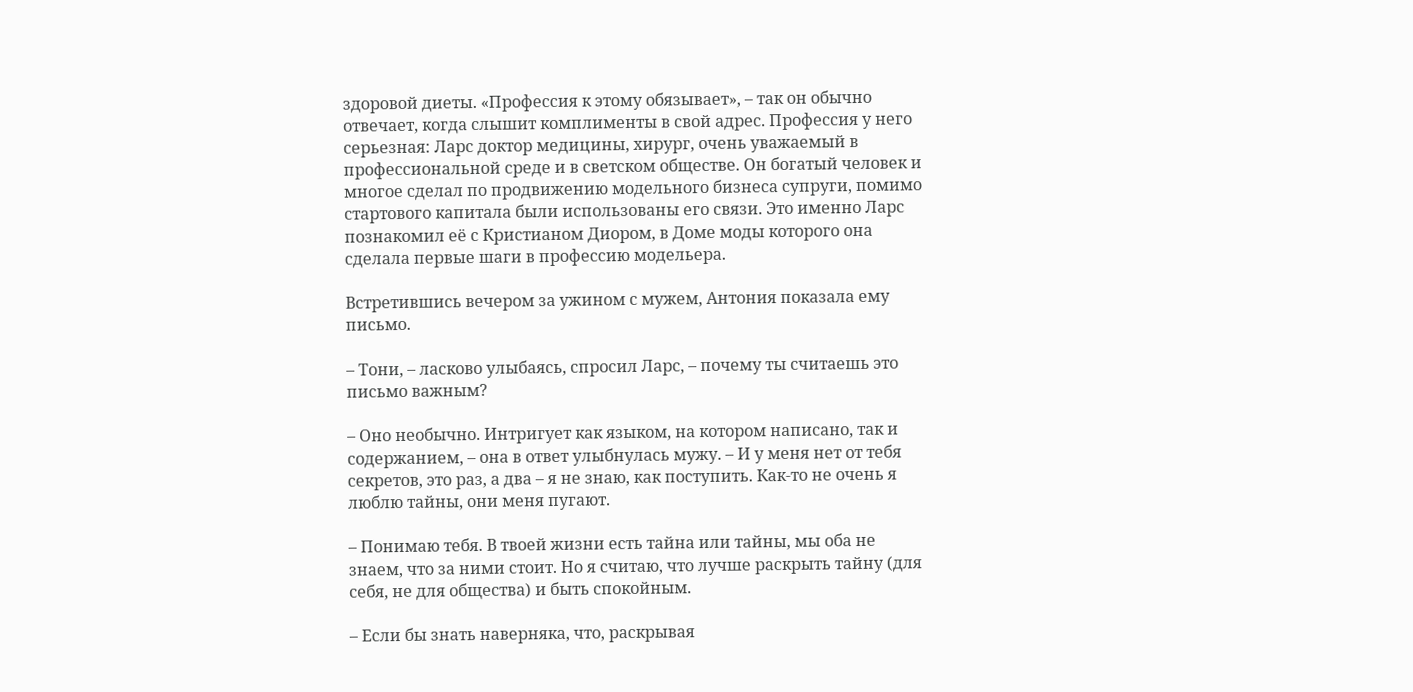здоровой диеты. «Профессия к этому обязывает», – так он обычно отвечает, когда слышит комплименты в свой адрес. Профессия у него серьезная: Ларс доктор медицины, хирург, очень уважаемый в профессиональной среде и в светском обществе. Он богатый человек и многое сделал по продвижению модельного бизнеса супруги, помимо стартового капитала были использованы его связи. Это именно Ларс познакомил её с Кристианом Диором, в Доме моды которого она сделала первые шаги в профессию модельера.

Встретившись вечером за ужином с мужем, Антония показала ему письмо.

– Тони, – ласково улыбаясь, спросил Ларс, – почему ты считаешь это письмо важным?

– Оно необычно. Интригует как языком, на котором написано, так и содержанием, – она в ответ улыбнулась мужу. – И у меня нет от тебя секретов, это раз, а два – я не знаю, как поступить. Как-то не очень я люблю тайны, они меня пугают.

– Понимаю тебя. В твоей жизни есть тайна или тайны, мы оба не знаем, что за ними стоит. Но я считаю, что лучше раскрыть тайну (для себя, не для общества) и быть спокойным.

– Если бы знать наверняка, что, раскрывая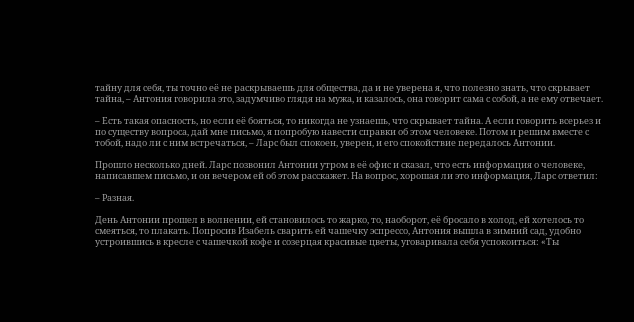тайну для себя, ты точно её не раскрываешь для общества, да и не уверена я, что полезно знать, что скрывает тайна, – Антония говорила это, задумчиво глядя на мужа, и казалось, она говорит сама с собой, а не ему отвечает.

– Есть такая опасность, но если её бояться, то никогда не узнаешь, что скрывает тайна. А если говорить всерьез и по существу вопроса, дай мне письмо, я попробую навести справки об этом человеке. Потом и решим вместе с тобой, надо ли с ним встречаться, – Ларс был спокоен, уверен, и его спокойствие передалось Антонии.

Прошло несколько дней. Ларс позвонил Антонии утром в её офис и сказал, что есть информация о человеке, написавшем письмо, и он вечером ей об этом расскажет. На вопрос, хорошая ли это информация, Ларс ответил:

– Разная.

День Антонии прошел в волнении, ей становилось то жарко, то, наоборот, её бросало в холод, ей хотелось то смеяться, то плакать. Попросив Изабель сварить ей чашечку эспрессо, Антония вышла в зимний сад, удобно устроившись в кресле с чашечкой кофе и созерцая красивые цветы, уговаривала себя успокоиться: «Ты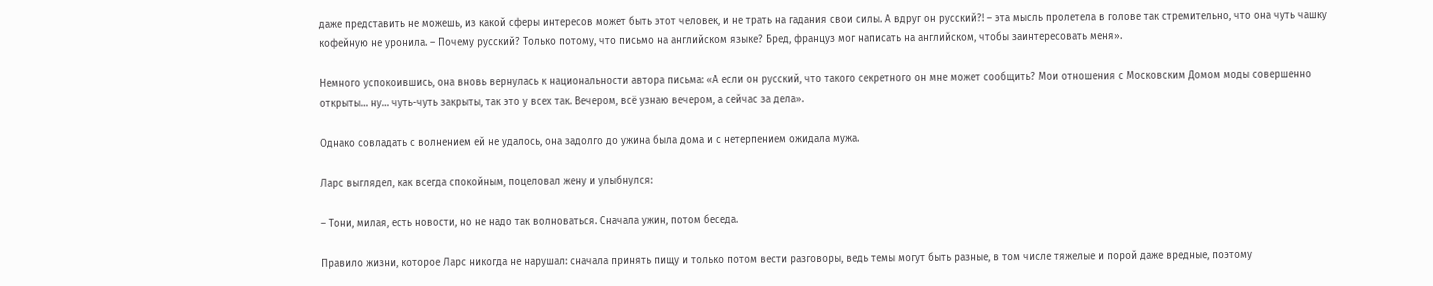даже представить не можешь, из какой сферы интересов может быть этот человек, и не трать на гадания свои силы. А вдруг он русский?! – эта мысль пролетела в голове так стремительно, что она чуть чашку кофейную не уронила. – Почему русский? Только потому, что письмо на английском языке? Бред, француз мог написать на английском, чтобы заинтересовать меня».

Немного успокоившись, она вновь вернулась к национальности автора письма: «А если он русский, что такого секретного он мне может сообщить? Мои отношения с Московским Домом моды совершенно открыты… ну… чуть-чуть закрыты, так это у всех так. Вечером, всё узнаю вечером, а сейчас за дела».

Однако совладать с волнением ей не удалось, она задолго до ужина была дома и с нетерпением ожидала мужа.

Ларс выглядел, как всегда спокойным, поцеловал жену и улыбнулся:

– Тони, милая, есть новости, но не надо так волноваться. Сначала ужин, потом беседа.

Правило жизни, которое Ларс никогда не нарушал: сначала принять пищу и только потом вести разговоры, ведь темы могут быть разные, в том числе тяжелые и порой даже вредные, поэтому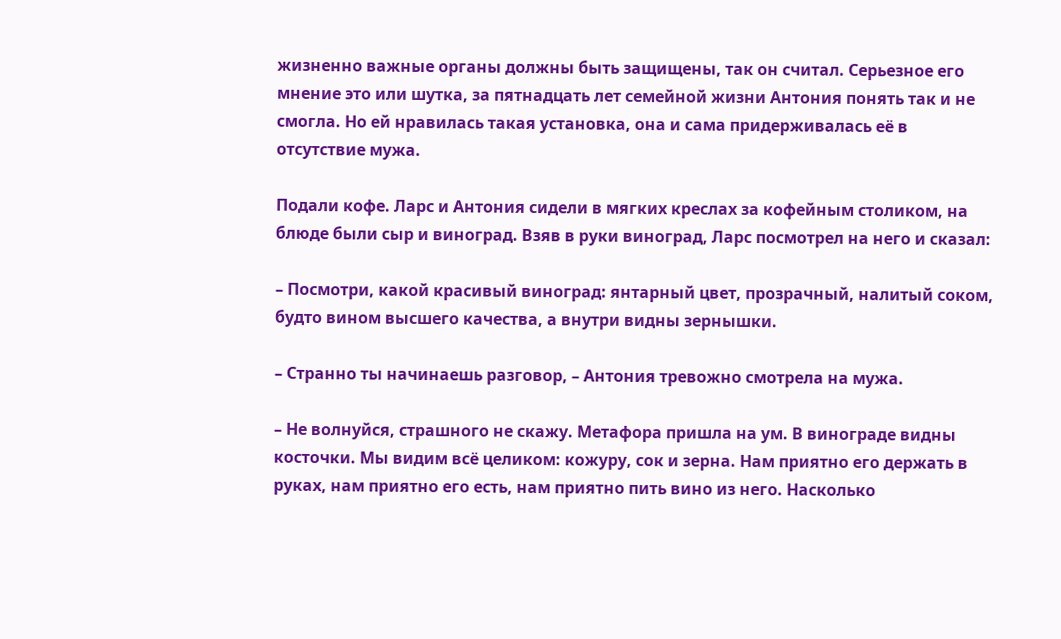жизненно важные органы должны быть защищены, так он считал. Серьезное его мнение это или шутка, за пятнадцать лет семейной жизни Антония понять так и не смогла. Но ей нравилась такая установка, она и сама придерживалась её в отсутствие мужа.

Подали кофе. Ларс и Антония сидели в мягких креслах за кофейным столиком, на блюде были сыр и виноград. Взяв в руки виноград, Ларс посмотрел на него и сказал:

– Посмотри, какой красивый виноград: янтарный цвет, прозрачный, налитый соком, будто вином высшего качества, а внутри видны зернышки.

– Странно ты начинаешь разговор, – Антония тревожно смотрела на мужа.

– Не волнуйся, страшного не скажу. Метафора пришла на ум. В винограде видны косточки. Мы видим всё целиком: кожуру, сок и зерна. Нам приятно его держать в руках, нам приятно его есть, нам приятно пить вино из него. Насколько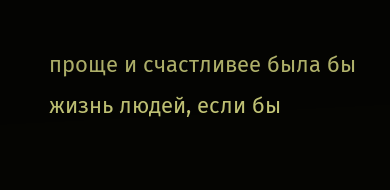проще и счастливее была бы жизнь людей, если бы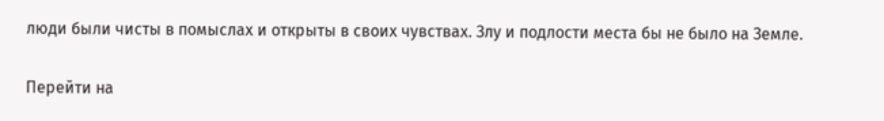люди были чисты в помыслах и открыты в своих чувствах. Злу и подлости места бы не было на Земле.

Перейти на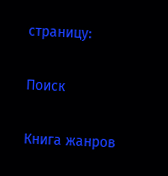страницу:

Поиск

Книга жанров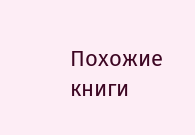Похожие книги